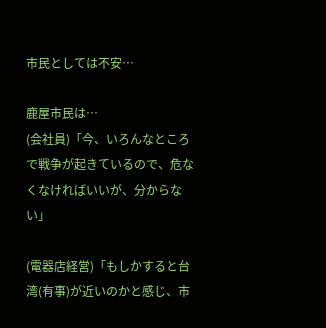市民としては不安…

鹿屋市民は…
(会社員)「今、いろんなところで戦争が起きているので、危なくなければいいが、分からない」

(電器店経営)「もしかすると台湾(有事)が近いのかと感じ、市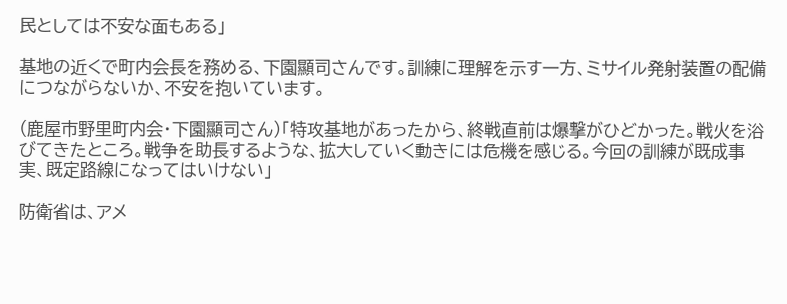民としては不安な面もある」

基地の近くで町内会長を務める、下園顯司さんです。訓練に理解を示す一方、ミサイル発射装置の配備につながらないか、不安を抱いています。

(鹿屋市野里町内会・下園顯司さん)「特攻基地があったから、終戦直前は爆撃がひどかった。戦火を浴びてきたところ。戦争を助長するような、拡大していく動きには危機を感じる。今回の訓練が既成事実、既定路線になってはいけない」

防衛省は、アメ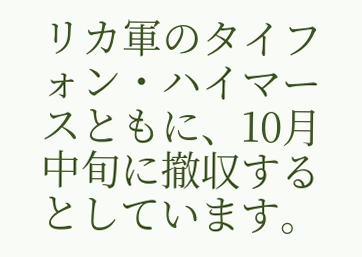リカ軍のタイフォン・ハイマースともに、10月中旬に撤収するとしています。